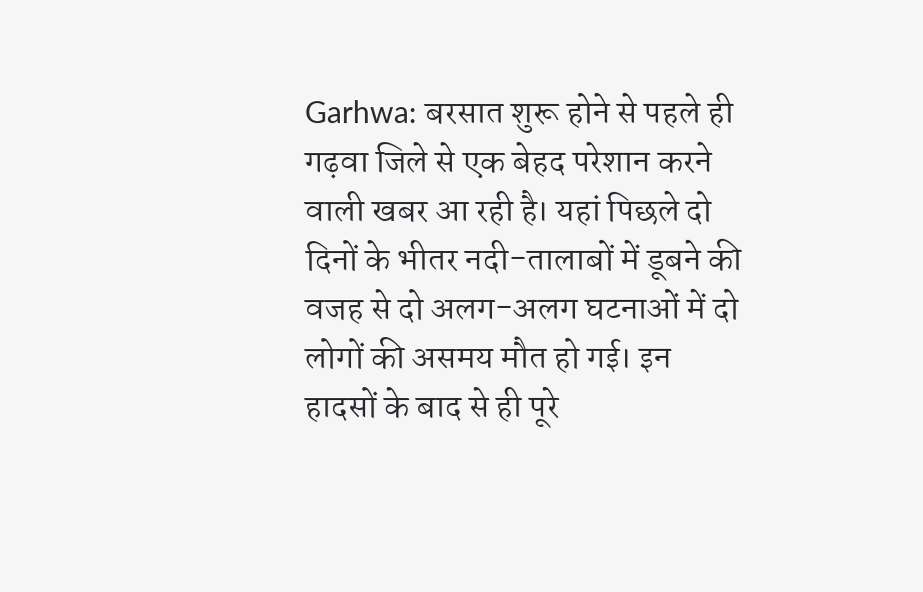Garhwa: बरसात शुरू होने से पहले ही गढ़वा जिले से एक बेहद परेशान करने वाली खबर आ रही है। यहां पिछले दो दिनों के भीतर नदी-तालाबों में डूबने की वजह से दो अलग-अलग घटनाओं में दो लोगों की असमय मौत हो गई। इन हादसों के बाद से ही पूरे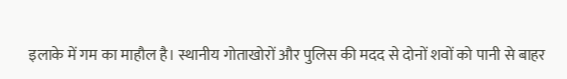इलाके में गम का माहौल है। स्थानीय गोताखोरों और पुलिस की मदद से दोनों शवों को पानी से बाहर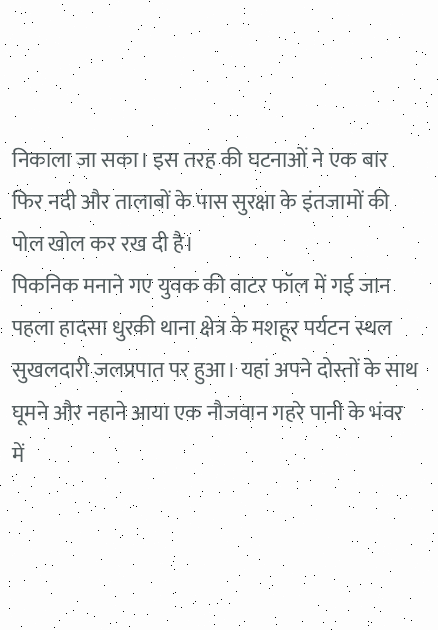निकाला जा सका। इस तरह की घटनाओं ने एक बार फिर नदी और तालाबों के पास सुरक्षा के इंतजामों की पोल खोल कर रख दी है।
पिकनिक मनाने गए युवक की वाटर फॉल में गई जान
पहला हादसा धुरकी थाना क्षेत्र के मशहूर पर्यटन स्थल सुखलदारी जलप्रपात पर हुआ। यहां अपने दोस्तों के साथ घूमने और नहाने आया एक नौजवान गहरे पानी के भंवर में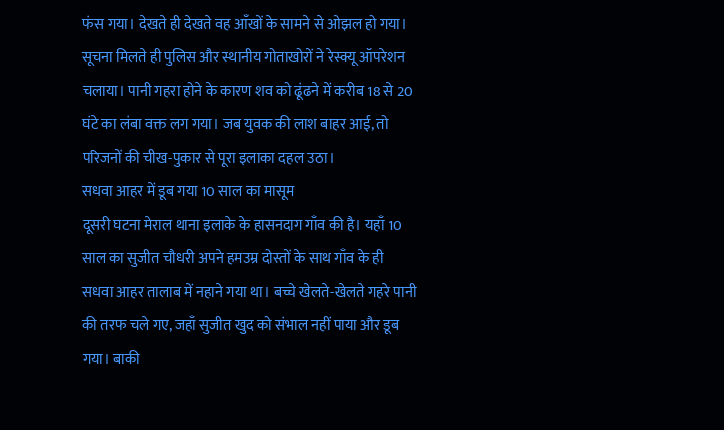फंस गया। देखते ही देखते वह आँखों के सामने से ओझल हो गया। सूचना मिलते ही पुलिस और स्थानीय गोताखोरों ने रेस्क्यू ऑपरेशन चलाया। पानी गहरा होने के कारण शव को ढूंढने में करीब 18 से 20 घंटे का लंबा वक्त लग गया। जब युवक की लाश बाहर आई, तो परिजनों की चीख-पुकार से पूरा इलाका दहल उठा।
सधवा आहर में डूब गया 10 साल का मासूम
दूसरी घटना मेराल थाना इलाके के हासनदाग गाँव की है। यहाँ 10 साल का सुजीत चौधरी अपने हमउम्र दोस्तों के साथ गाँव के ही सधवा आहर तालाब में नहाने गया था। बच्चे खेलते-खेलते गहरे पानी की तरफ चले गए, जहाँ सुजीत खुद को संभाल नहीं पाया और डूब गया। बाकी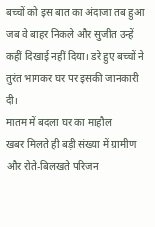बच्चों को इस बात का अंदाजा तब हुआ जब वे बाहर निकले और सुजीत उन्हें कहीं दिखाई नहीं दिया। डरे हुए बच्चों ने तुरंत भागकर घर पर इसकी जानकारी दी।
मातम में बदला घर का माहौल
खबर मिलते ही बड़ी संख्या में ग्रामीण और रोते-बिलखते परिजन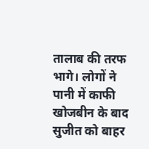तालाब की तरफ भागे। लोगों ने पानी में काफी खोजबीन के बाद सुजीत को बाहर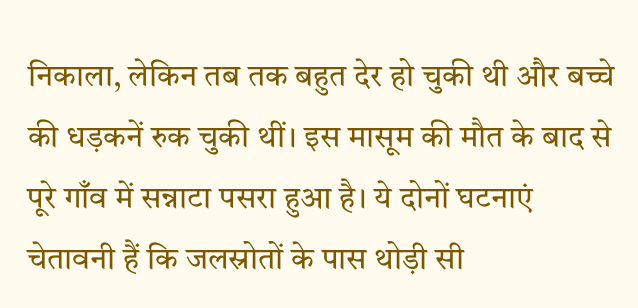निकाला, लेकिन तब तक बहुत देर हो चुकी थी और बच्चे की धड़कनें रुक चुकी थीं। इस मासूम की मौत के बाद से पूरे गाँव में सन्नाटा पसरा हुआ है। ये दोनों घटनाएं चेतावनी हैं कि जलस्रोतों के पास थोड़ी सी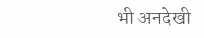भी अनदेखी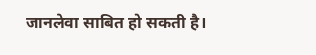जानलेवा साबित हो सकती है।